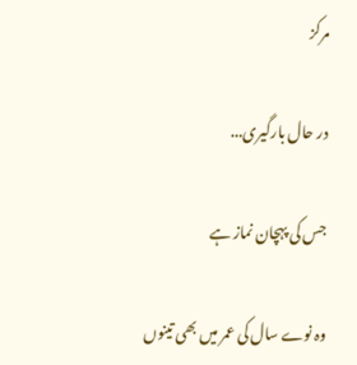مرکز

در حال بارگیری...

جس کی پہچان نماز ہے

وہ نوے سال کی عمر میں بھی تینوں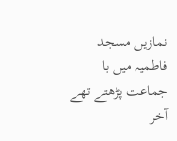نمازیں مسجد فاطمیہ میں با جماعت پڑھتے تھے آخر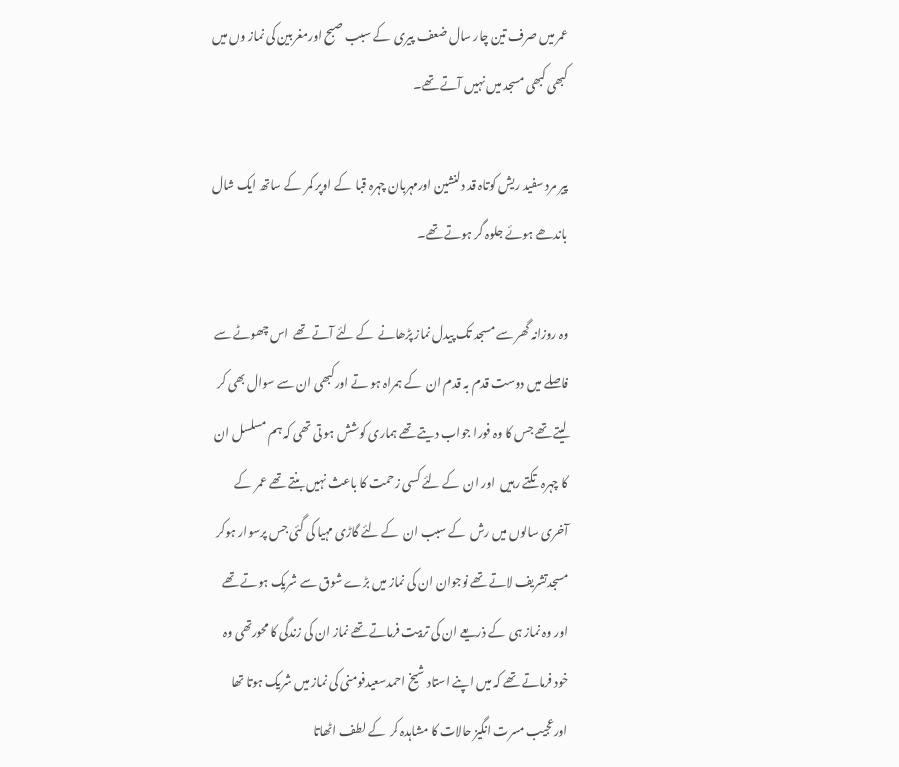عمر میں صرف تین چار سال ضعف پیری  کے سبب صبح اورمغربین کی نماز وں میں کبھی کبھی مسجد میں نہیں آتے تھے۔

پیر مرد سفید ریش کوتاہ قد دلنشین اورمہربان چہرہ قبا  کے اوپر کمر  کے ساتھ ایک شال باندھے ہوئے جلوہ گر ہوتے تھے۔

وہ روزانہ گھر سے مسجد تک پیدل نماز پڑھانے  کے لئے آتے تھے  اس چھوٹے سے فاصلے میں دوست قدم بہ قدم ان  کے ہمراہ ہو تے اورکبھی ان سے سوال بھی کر لیتے تھے جس کا وہ فورا جواب دیتے تھے ہماری کوشش ہو تی تھی کہ ہم مسلسل ان کا چہرہ تکتے رہیں  اور ان  کے لئے کسی زحمت کا باعث نہیں بنتے تھے عمر  کے آخری سالوں میں رش  کے سبب ان  کے لئے گاڑی مہیا کی گئی جس پرسوار ہوکر مسجدتشریف لاتے تھے نوجوان ان کی نماز میں بڑے شوق سے شریک ہوتے تھے  اور وہ نماز ہی  کے ذریعے ان کی تربیت فرماتے تھے نماز ان کی زندگی کا محورتھی وہ خود فرماتے تھے کہ میں اپنے استاد شیخ احمدسعیدفومنی کی نماز میں شریک ہوتا تھا اورعجیب مسرت انگیز حالات کا مشاہدہ کر  کے لطف اٹھاتا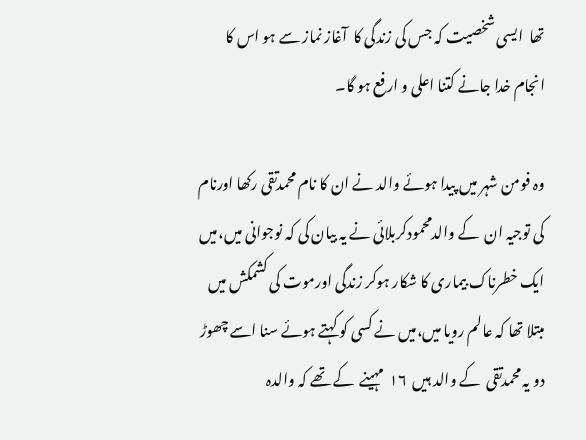تھا  ایسی شخصیت کہ جس کی زندگی کا  آغاز نماز سے ہو اس کا انجام خدا جانے کتنا اعلی و ارفع ہو گا۔

وہ فومن شہر میں پیدا ہوئے والد نے ان کا نام محمدتقی رکھا اورنام کی توجیہ ان  کے والدمحمودکربلائی نے یہ بیان کی کہ نوجوانی میں،میں ایک خطرناک بیماری کا شکار ہوکر زندگی اورموت کی کشمکش میں مبتلا تھا کہ عالم رویا میں،میں نے کسی کو کہتے ہوئے سنا اسے چھوڑ دو یہ محمدتقی  کے والد ہیں  ۱۶  مہینے  کے تھے کہ والدہ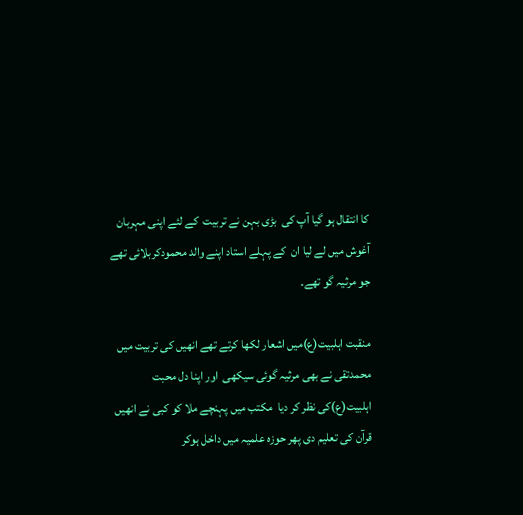کا انتقال ہو گیا آپ کی  بڑی بہن نے تربیت  کے لئے اپنی مہربان آغوش میں لے لیا ان  کے پہلے استاد اپنے والد محمودکربلائی تھے جو مرثیہ گو تھے۔

منقبت اہلبیت(ع)میں اشعار لکھا کرتے تھے انھیں کی تربیت میں محمدتقی نے بھی مرثیہ گوئی سیکھی  اور اپنا دل محبت اہلبیت(ع)کی نظر کر دیا  مکتب میں پہنچے ملا کو کبی نے انھیں قرآن کی تعلیم دی پھر حوزہ علمیہ میں داخل ہوکر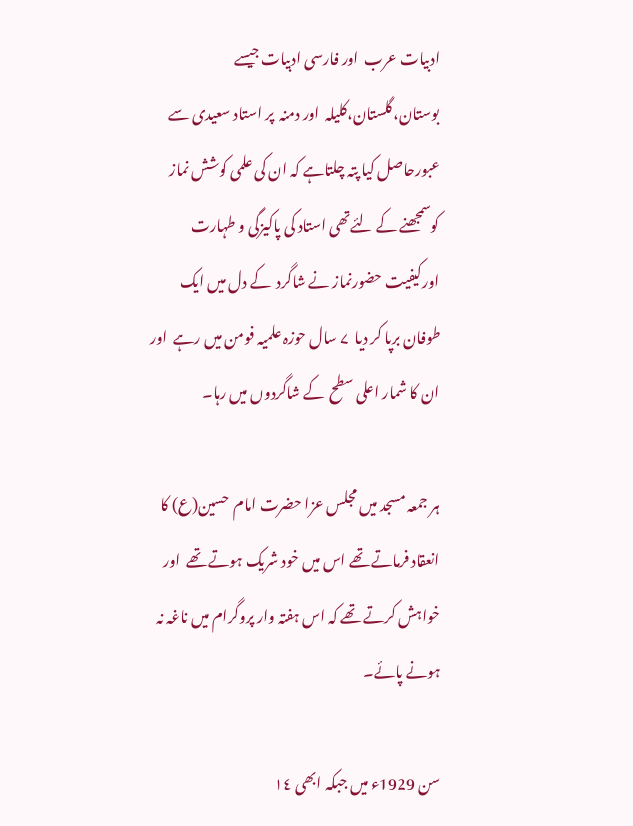ادبیات عرب  اور فارسی ادبیات جیسے بوستان،گلستان،کلیلہ  اور دمنہ  پر استاد سعیدی سے عبورحاصل کیا پتہ چلتاہے کہ ان کی علمی کوشش نماز کوسمجھنے کے لئےتھی استاد کی پاکیزگی و طہارت اورکیفیت حضورنماز نے شاگرد  کے دل میں ایک طوفان برپا کر دیا  ۷ سال حوزہ علمیہ فومن میں رہے  اور ان کا شمار اعلی سطح  کے شاگردوں میں رہا۔

ہر جمعہ مسجد میں مجلس عزا حضرت امام  حسین(ع) کا  انعقاد فرماتے تھے اس میں خود شریک ہوتے تھے  اور خواہش کرتے تھے کہ اس ہفتہ وار پروگرام میں ناغہ نہ ہونے پائے۔

سن 1929ء میں جبکہ ابھی ١٤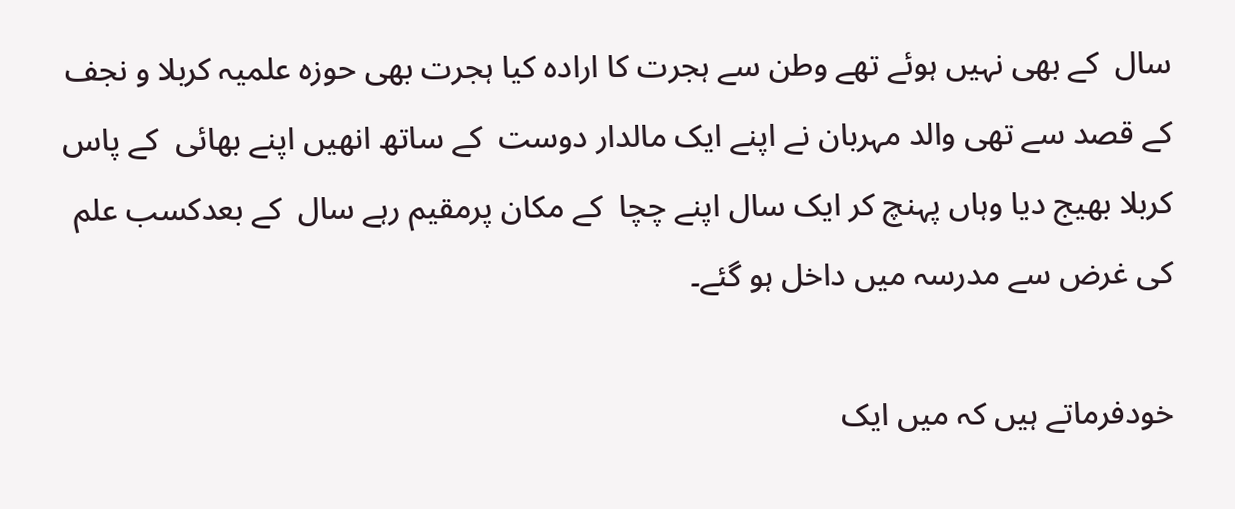سال  کے بھی نہیں ہوئے تھے وطن سے ہجرت کا ارادہ کیا ہجرت بھی حوزہ علمیہ کربلا و نجف  کے قصد سے تھی والد مہربان نے اپنے ایک مالدار دوست  کے ساتھ انھیں اپنے بھائی  کے پاس کربلا بھیج دیا وہاں پہنچ کر ایک سال اپنے چچا  کے مکان پرمقیم رہے سال  کے بعدکسب علم کی غرض سے مدرسہ میں داخل ہو گئے۔

خودفرماتے ہیں کہ میں ایک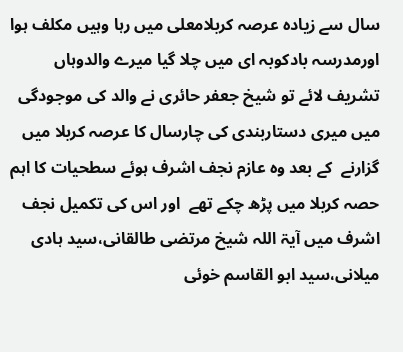سال سے زیادہ عرصہ کربلامعلی میں رہا وہیں مکلف ہوا اورمدرسہ بادکوبہ ای میں چلا گیا میرے والدوہاں تشریف لائے تو شیخ جعفر حائری نے والد کی موجودگی میں میری دستاربندی کی چارسال کا عرصہ کربلا میں گزارنے  کے بعد وہ عازم نجف اشرف ہوئے سطحیات کا اہم حصہ کربلا میں پڑھ چکے تھے  اور اس کی تکمیل نجف اشرف میں آیۃ اللہ شیخ مرتضی طالقانی،سید ہادی میلانی،سید ابو القاسم خوئی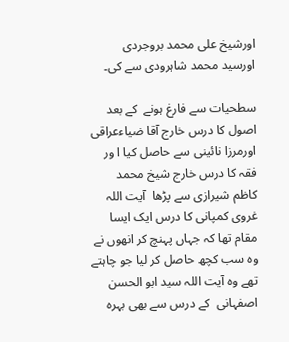اورشیخ علی محمد بروجردی اورسید محمد شاہرودی سے کی۔

سطحیات سے فارغ ہونے  کے بعد اصول کا درس خارج آقا ضیاءعراقی اورمرزا نائینی سے حاصل کیا ا ور فقہ کا درس خارج شیخ محمد کاظم شیرازی سے پڑھا  آیت اللہ غروی کمپانی کا درس ایک ایسا مقام تھا کہ جہاں پہنچ کر انھوں نے وہ سب کچھ حاصل کر لیا جو چاہتے تھے وہ آیت اللہ سید ابو الحسن اصفہانی  کے درس سے بھی بہرہ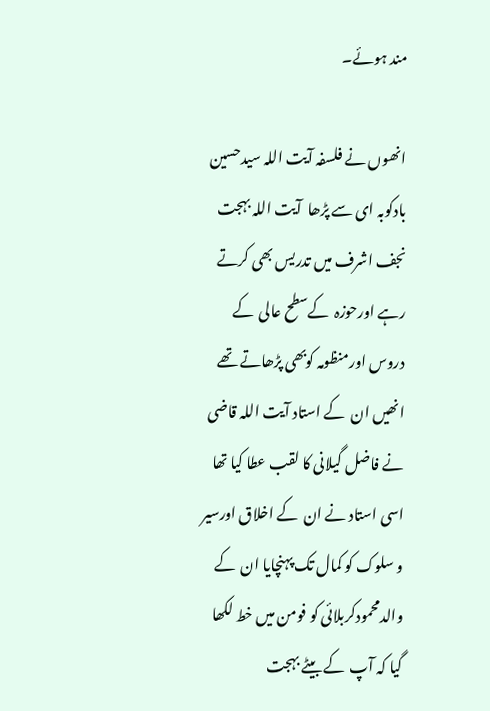مند ہوئے۔

انھوں نے فلسفہ آیت اللہ سیدحسین بادکوبہ ای سے پڑھا  آیت اللہ بہجت نجف اشرف میں تدریس بھی کرتے رہے اورحوزہ  کےسطح عالی  کے دروس اورمنظومہ کوبھی پڑھاتے تھے انھیں ان  کے استاد آیت اللہ قاضی نے فاضل گیلانی کا لقب عطا کیا تھا اسی استاد نے ان  کے اخلاق اورسیر و سلوک کو کمال تک پہنچایا ان  کے والدمحمودکربلائی کو فومن میں خط لکھا گیا کہ آپ  کے بیٹے بہجت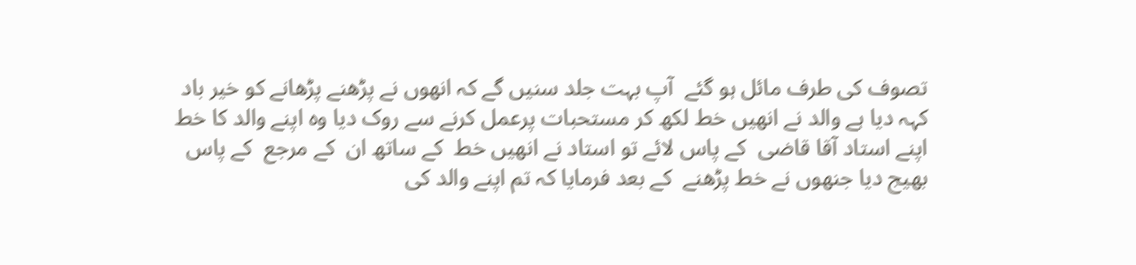تصوف کی طرف مائل ہو گئے  آپ بہت جلد سنیں گے کہ انھوں نے پڑھنے پڑھانے کو خیر باد کہہ دیا ہے والد نے انھیں خط لکھ کر مستحبات پرعمل کرنے سے روک دیا وہ اپنے والد کا خط اپنے استاد آقا قاضی  کے پاس لائے تو استاد نے انھیں خط  کے ساتھ ان  کے مرجع  کے پاس بھیج دیا جنھوں نے خط پڑھنے  کے بعد فرمایا کہ تم اپنے والد کی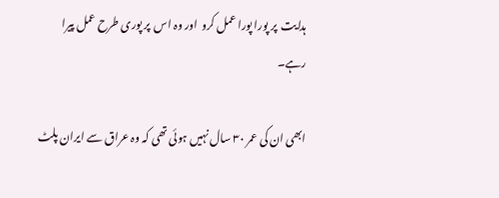ہدایت  پر پورا پورا عمل کرو  اور وہ اس  پر پوری طرح عمل پیرا رہے۔

ابھی ان کی عمر ٣٠ سال نہیں ہوئی تھی کہ وہ عراق سے ایران پلٹ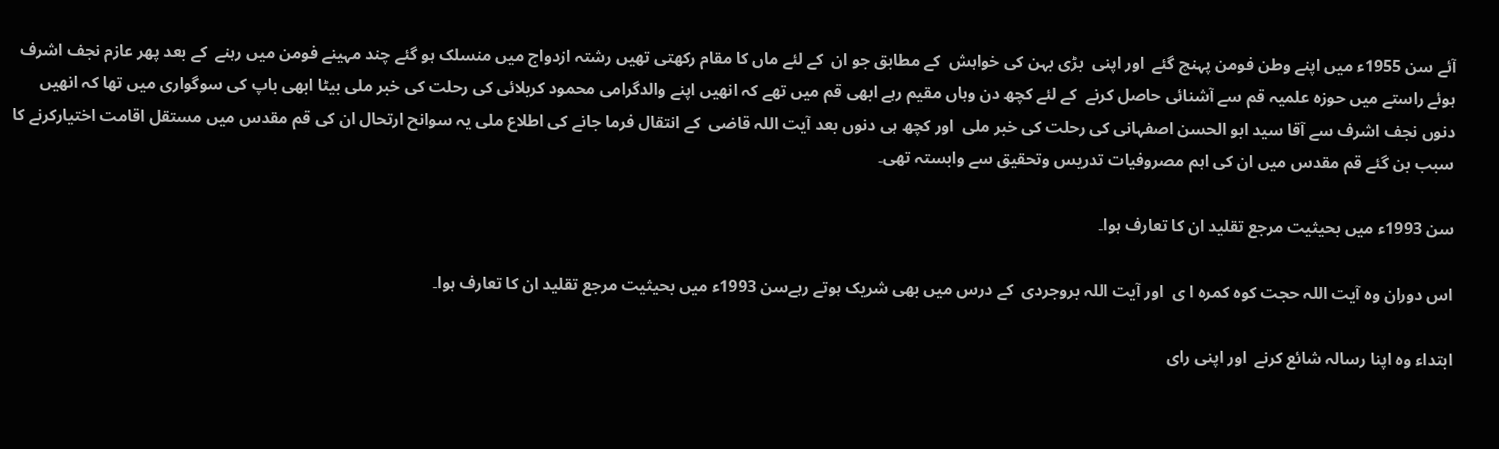آئے سن 1955ء میں اپنے وطن فومن پہنچ گئے  اور اپنی  بڑی بہن کی خواہش  کے مطابق جو ان  کے لئے ماں کا مقام رکھتی تھیں رشتہ ازدواج میں منسلک ہو گئے چند مہینے فومن میں رہنے  کے بعد پھر عازم نجف اشرف ہوئے راستے میں حوزہ علمیہ قم سے آشنائی حاصل کرنے  کے لئے کچھ دن وہاں مقیم رہے ابھی قم میں تھے کہ انھیں اپنے والدگرامی محمود کربلائی کی رحلت کی خبر ملی بیٹا ابھی باپ کی سوگواری میں تھا کہ انھیں دنوں نجف اشرف سے آقا سید ابو الحسن اصفہانی کی رحلت کی خبر ملی  اور کچھ ہی دنوں بعد آیت اللہ قاضی  کے انتقال فرما جانے کی اطلاع ملی یہ سوانح ارتحال ان کی قم مقدس میں مستقل اقامت اختیارکرنے کا سبب بن گئے قم مقدس میں ان کی اہم مصروفیات تدریس وتحقیق سے وابستہ تھی۔

سن 1993ء میں بحیثیت مرجع تقلید ان کا تعارف ہوا۔

اس دوران وہ آیت اللہ حجت کوہ کمرہ ا ی  اور آیت اللہ بروجردی  کے درس میں بھی شریک ہوتے رہےسن 1993ء میں بحیثیت مرجع تقلید ان کا تعارف ہوا۔

ابتداء وہ اپنا رسالہ شائع کرنے  اور اپنی رای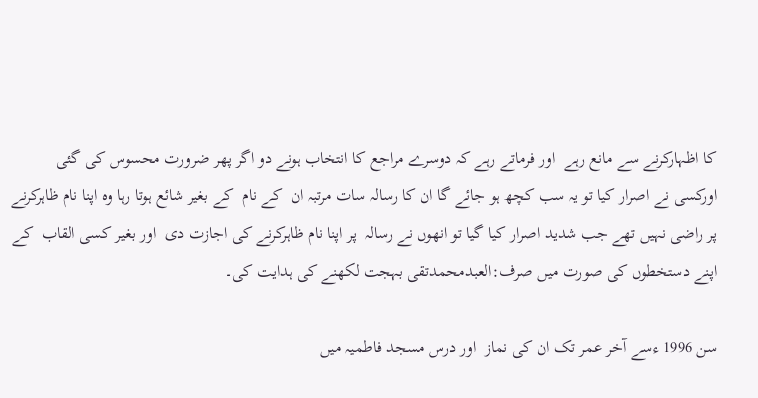کا اظہارکرنے سے مانع رہے  اور فرماتے رہے کہ دوسرے مراجع کا انتخاب ہونے دو اگر پھر ضرورت محسوس کی گئی اورکسی نے اصرار کیا تو یہ سب کچھ ہو جائے گا ان کا رسالہ سات مرتبہ ان  کے نام  کے بغیر شائع ہوتا رہا وہ اپنا نام ظاہرکرنے  پر راضی نہیں تھے جب شدید اصرار کیا گیا تو انھوں نے رسالہ  پر اپنا نام ظاہرکرنے کی اجازت دی  اور بغیر کسی القاب  کے اپنے دستخطوں کی صورت میں صرف:العبدمحمدتقی بہجت لکھنے کی ہدایت کی۔

سن 1996 ءسے آخر عمر تک ان کی نماز  اور درس مسجد فاطمیہ میں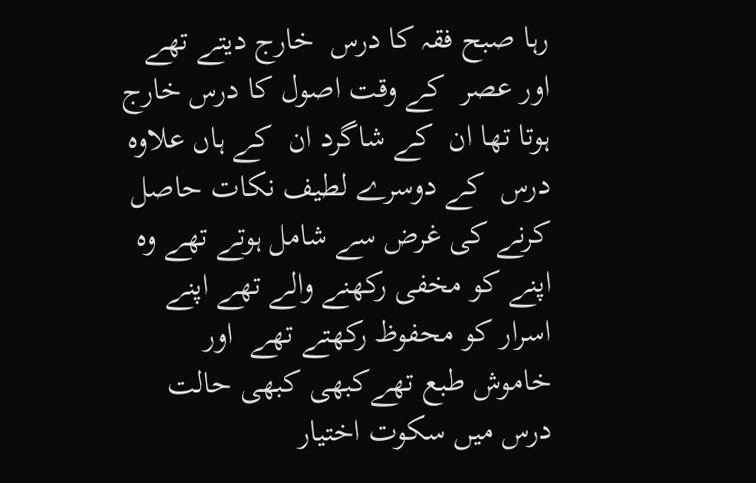رہا صبح فقہ کا درس  خارج دیتے تھے  اور عصر  کے وقت اصول کا درس خارج ہوتا تھا ان  کے شاگرد ان  کے ہاں علاوہ درس  کے دوسرے لطیف نکات حاصل کرنے کی غرض سے شامل ہوتے تھے وہ اپنے کو مخفی رکھنے والے تھے اپنے اسرار کو محفوظ رکھتے تھے  اور خاموش طبع تھےکبھی کبھی حالت درس میں سکوت اختیار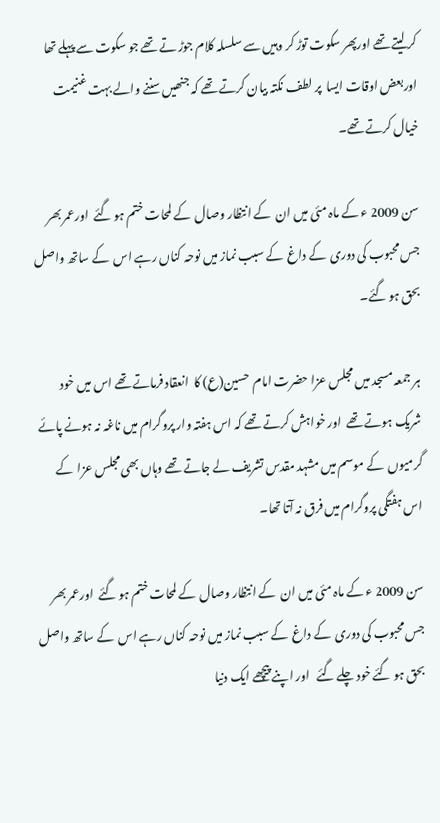کر لیتے تھے اورپھر سکوت توڑ کر وہیں سے سلسلہ کلام جوڑ تے تھے جو سکوت سے پہلے تھا اوربعض اوقات ایسا  پر لطف نکتہ بیان کرتے تھے کہ جنھیں سننے والے بہت غنیمت خیال کرتے تھے۔

سن 2009 ء کے ماہ مئی میں ان  کے انتظار وصال  کے لمحات ختم ہو گئے  اورعمر بھر جس محبوب کی دوری  کے داغ  کے سبب نماز میں نوحہ کناں رہے اس  کے ساتھ واصل بحق ہو گئے۔

ہر جمعہ مسجد میں مجلس عزا حضرت امام  حسین(ع) کا  انعقاد فرماتے تھے اس میں خود شریک ہوتے تھے  اور خواہش کرتے تھے کہ اس ہفتہ وار پروگرام میں ناغہ نہ ہونے پائے گرمیوں  کے موسم میں مشہد مقدس تشریف لے جاتے تھے وہاں بھی مجلس عزا  کے اس ہفتگی پروگرام میں فرق نہ آتا تھا۔

سن 2009 ء کے ماہ مئی میں ان  کے انتظار وصال  کے لمحات ختم ہو گئے  اورعمر بھر جس محبوب کی دوری  کے داغ  کے سبب نماز میں نوحہ کناں رہے اس  کے ساتھ واصل بحق ہو گئے خود چلے گئے   اور اپنے پیچھے ایک دنیا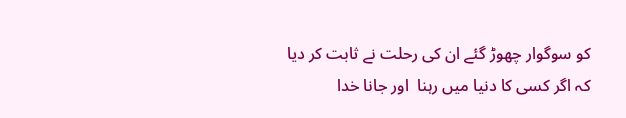کو سوگوار چھوڑ گئے ان کی رحلت نے ثابت کر دیا کہ اگر کسی کا دنیا میں رہنا  اور جانا خدا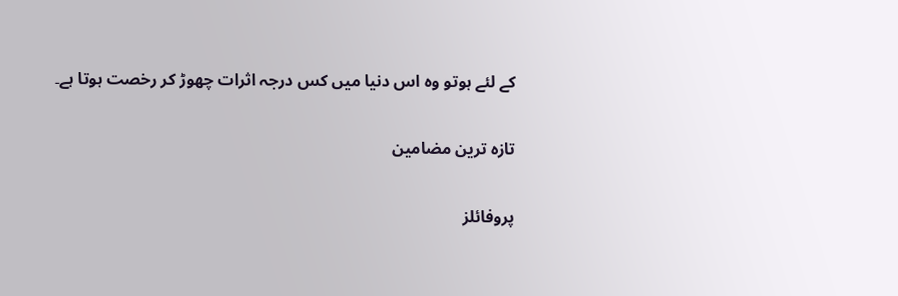کے لئے ہوتو وہ اس دنیا میں کس درجہ اثرات چھوڑ کر رخصت ہوتا ہے۔

تازہ ترین مضامین

پروفائلز